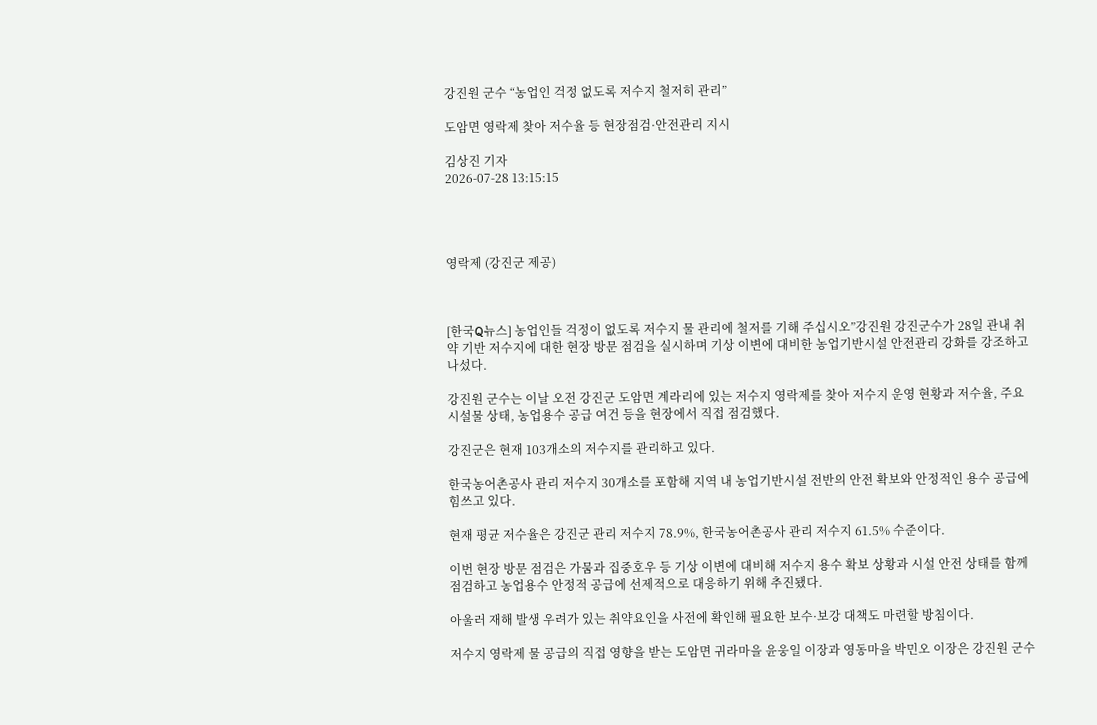강진원 군수 “농업인 걱정 없도록 저수지 철저히 관리”

도암면 영락제 찾아 저수율 등 현장점검·안전관리 지시

김상진 기자
2026-07-28 13:15:15




영락제 (강진군 제공)



[한국Q뉴스] 농업인들 걱정이 없도록 저수지 물 관리에 철저를 기해 주십시오”강진원 강진군수가 28일 관내 취약 기반 저수지에 대한 현장 방문 점검을 실시하며 기상 이변에 대비한 농업기반시설 안전관리 강화를 강조하고 나섰다.

강진원 군수는 이날 오전 강진군 도암면 계라리에 있는 저수지 영락제를 찾아 저수지 운영 현황과 저수율, 주요 시설물 상태, 농업용수 공급 여건 등을 현장에서 직접 점검했다.

강진군은 현재 103개소의 저수지를 관리하고 있다.

한국농어촌공사 관리 저수지 30개소를 포함해 지역 내 농업기반시설 전반의 안전 확보와 안정적인 용수 공급에 힘쓰고 있다.

현재 평균 저수율은 강진군 관리 저수지 78.9%, 한국농어촌공사 관리 저수지 61.5% 수준이다.

이번 현장 방문 점검은 가뭄과 집중호우 등 기상 이변에 대비해 저수지 용수 확보 상황과 시설 안전 상태를 함께 점검하고 농업용수 안정적 공급에 선제적으로 대응하기 위해 추진됐다.

아울러 재해 발생 우려가 있는 취약요인을 사전에 확인해 필요한 보수·보강 대책도 마련할 방침이다.

저수지 영락제 물 공급의 직접 영향을 받는 도암면 귀라마을 윤웅일 이장과 영동마을 박민오 이장은 강진원 군수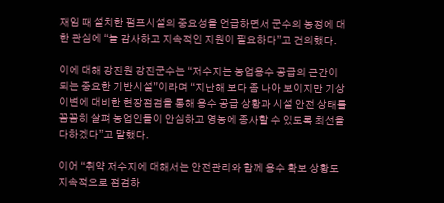재임 때 설치한 펌프시설의 중요성을 언급하면서 군수의 농정에 대한 관심에 “늘 감사하고 지속적인 지원이 필요하다”고 건의했다.

이에 대해 강진원 강진군수는 “저수지는 농업용수 공급의 근간이 되는 중요한 기반시설”이라며 “지난해 보다 좀 나아 보이지만 기상 이변에 대비한 현장점검을 통해 용수 공급 상황과 시설 안전 상태를 꼼꼼히 살펴 농업인들이 안심하고 영농에 종사할 수 있도록 최선을 다하겠다”고 말했다.

이어 “취약 저수지에 대해서는 안전관리와 함께 용수 확보 상황도 지속적으로 점검하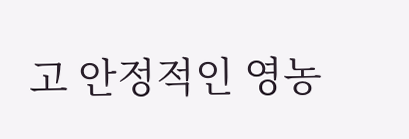고 안정적인 영농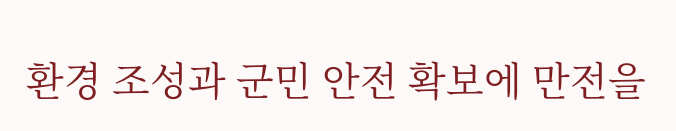환경 조성과 군민 안전 확보에 만전을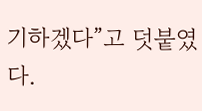기하겠다”고 덧붙였다.